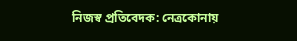নিজস্ব প্রতিবেদক: নেত্রকোনায়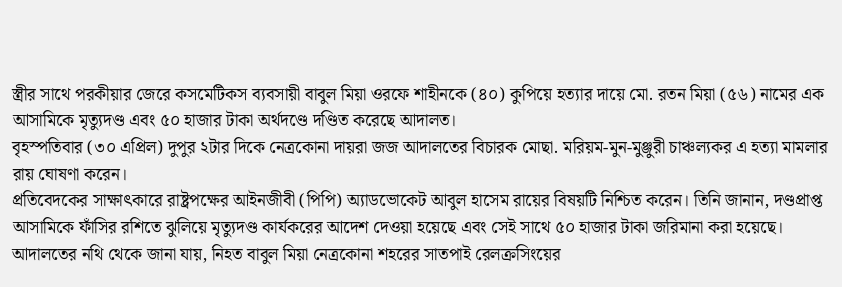স্ত্রীর সাথে পরকীয়ার জেরে কসমেটিকস ব্যবসায়ী বাবুল মিয়া ওরফে শাহীনকে (৪০) কুপিয়ে হত্যার দায়ে মো. রতন মিয়া (৫৬) নামের এক আসামিকে মৃত্যুদণ্ড এবং ৫০ হাজার টাকা অর্থদণ্ডে দণ্ডিত করেছে আদালত।
বৃহস্পতিবার (৩০ এপ্রিল) দুপুর ২টার দিকে নেত্রকোনা দায়রা জজ আদালতের বিচারক মোছা. মরিয়ম-মুন-মুঞ্জুরী চাঞ্চল্যকর এ হত্যা মামলার রায় ঘোষণা করেন।
প্রতিবেদকের সাক্ষাৎকারে রাষ্ট্রপক্ষের আইনজীবী (পিপি) অ্যাডভোকেট আবুল হাসেম রায়ের বিষয়টি নিশ্চিত করেন। তিনি জানান, দণ্ডপ্রাপ্ত আসামিকে ফাঁসির রশিতে ঝুলিয়ে মৃত্যুদণ্ড কার্যকরের আদেশ দেওয়া হয়েছে এবং সেই সাথে ৫০ হাজার টাকা জরিমানা করা হয়েছে।
আদালতের নথি থেকে জানা যায়, নিহত বাবুল মিয়া নেত্রকোনা শহরের সাতপাই রেলক্রসিংয়ের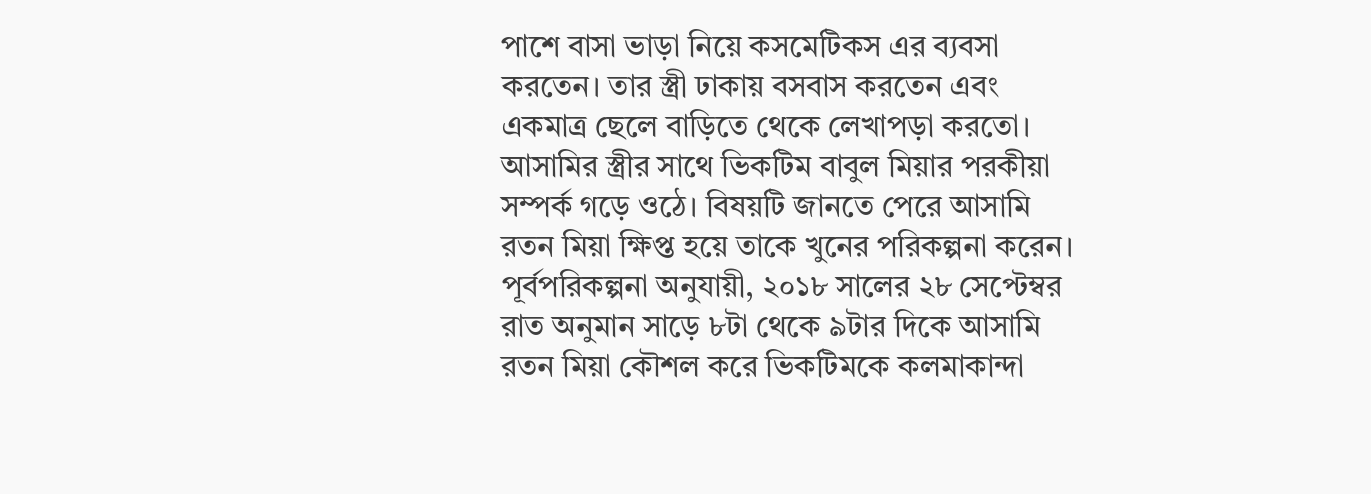পাশে বাসা ভাড়া নিয়ে কসমেটিকস এর ব্যবসা করতেন। তার স্ত্রী ঢাকায় বসবাস করতেন এবং একমাত্র ছেলে বাড়িতে থেকে লেখাপড়া করতো। আসামির স্ত্রীর সাথে ভিকটিম বাবুল মিয়ার পরকীয়া সম্পর্ক গড়ে ওঠে। বিষয়টি জানতে পেরে আসামি রতন মিয়া ক্ষিপ্ত হয়ে তাকে খুনের পরিকল্পনা করেন।
পূর্বপরিকল্পনা অনুযায়ী, ২০১৮ সালের ২৮ সেপ্টেম্বর রাত অনুমান সাড়ে ৮টা থেকে ৯টার দিকে আসামি রতন মিয়া কৌশল করে ভিকটিমকে কলমাকান্দা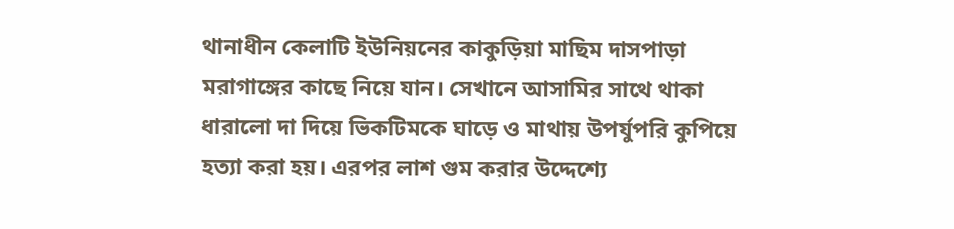থানাধীন কেলাটি ইউনিয়নের কাকুড়িয়া মাছিম দাসপাড়া মরাগাঙ্গের কাছে নিয়ে যান। সেখানে আসামির সাথে থাকা ধারালো দা দিয়ে ভিকটিমকে ঘাড়ে ও মাথায় উপর্যুপরি কুপিয়ে হত্যা করা হয়। এরপর লাশ গুম করার উদ্দেশ্যে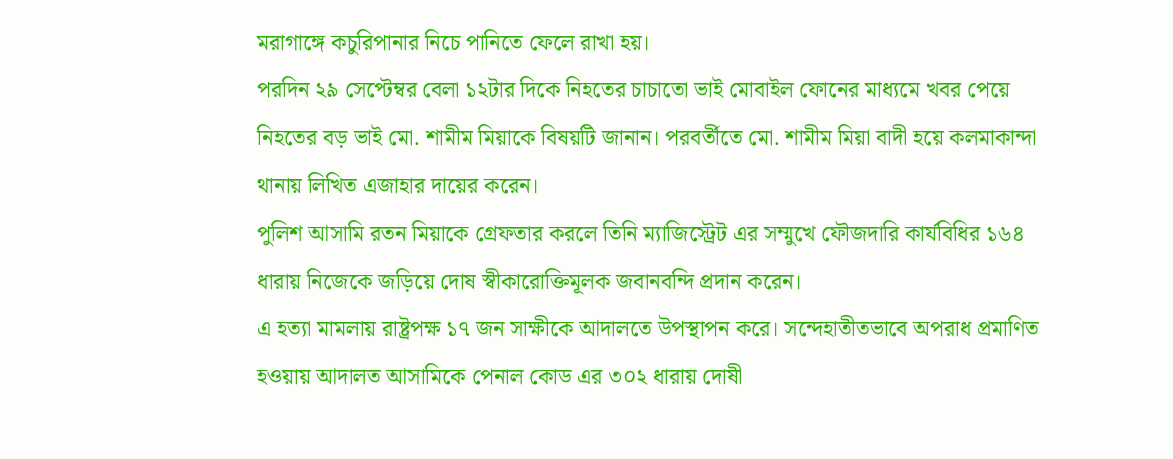মরাগাঙ্গে কচুরিপানার নিচে পানিতে ফেলে রাখা হয়।
পরদিন ২৯ সেপ্টেম্বর বেলা ১২টার দিকে নিহতের চাচাতো ভাই মোবাইল ফোনের মাধ্যমে খবর পেয়ে নিহতের বড় ভাই মো. শামীম মিয়াকে বিষয়টি জানান। পরবর্তীতে মো. শামীম মিয়া বাদী হয়ে কলমাকান্দা থানায় লিখিত এজাহার দায়ের করেন।
পুলিশ আসামি রতন মিয়াকে গ্রেফতার করলে তিনি ম্যাজিস্ট্রেট এর সম্মুখে ফৌজদারি কার্যবিধির ১৬৪ ধারায় নিজেকে জড়িয়ে দোষ স্বীকারোক্তিমূলক জবানবন্দি প্রদান করেন।
এ হত্যা মামলায় রাষ্ট্রপক্ষ ১৭ জন সাক্ষীকে আদালতে উপস্থাপন করে। সন্দেহাতীতভাবে অপরাধ প্রমাণিত হওয়ায় আদালত আসামিকে পেনাল কোড এর ৩০২ ধারায় দোষী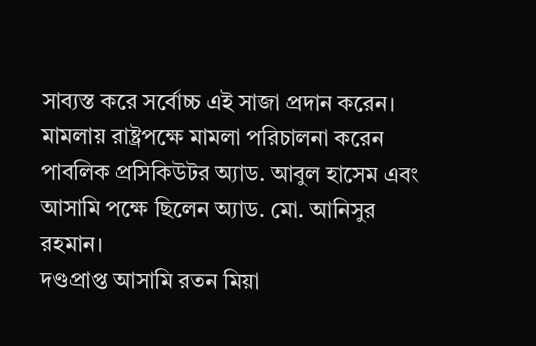সাব্যস্ত করে সর্বোচ্চ এই সাজা প্রদান করেন।
মামলায় রাষ্ট্রপক্ষে মামলা পরিচালনা করেন পাবলিক প্রসিকিউটর অ্যাড. আবুল হাসেম এবং আসামি পক্ষে ছিলেন অ্যাড. মো. আনিসুর রহমান।
দণ্ডপ্রাপ্ত আসামি রতন মিয়া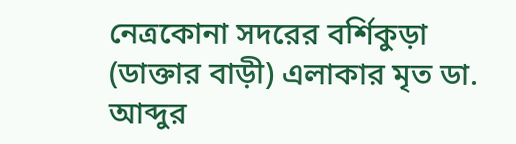নেত্রকোনা সদরের বর্শিকুড়া (ডাক্তার বাড়ী) এলাকার মৃত ডা. আব্দুর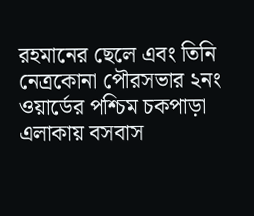রহমানের ছেলে এবং তিনি নেত্রকোনা পৌরসভার ২নং ওয়ার্ডের পশ্চিম চকপাড়া এলাকায় বসবাস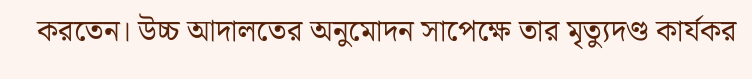করতেন। উচ্চ আদালতের অনুমোদন সাপেক্ষে তার মৃত্যুদণ্ড কার্যকর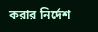করার নির্দেশ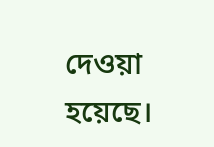দেওয়া হয়েছে।